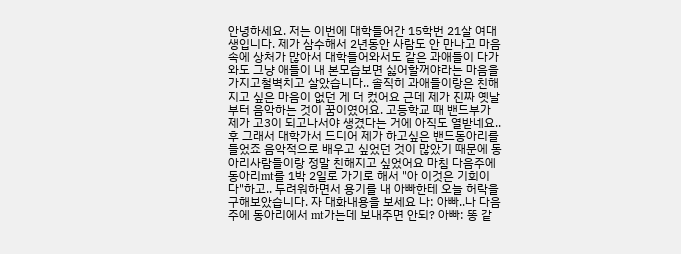안녕하세요. 저는 이번에 대학들어간 15학번 21살 여대생입니다. 제가 삼수해서 2년동안 사람도 안 만나고 마음 속에 상처가 많아서 대학들어와서도 같은 과애들이 다가와도 그냥 애들이 내 본모습보면 싫어할꺼야라는 마음을 가지고철벽치고 살았습니다.. 솔직히 과애들이랑은 친해지고 싶은 마음이 없던 게 더 컸어요 근데 제가 진짜 옛날부터 음악하는 것이 꿈이였어요. 고등학교 때 밴드부가 제가 고3이 되고나서야 생겼다는 거에 아직도 열받네요.. 후 그래서 대학가서 드디어 제가 하고싶은 밴드동아리를 들었죠 음악적으로 배우고 싶었던 것이 많았기 때문에 동아리사람들이랑 정말 친해지고 싶었어요 마침 다음주에 동아리mt를 1박 2일로 가기로 해서 "아 이것은 기회이다"하고.. 두려워하면서 용기를 내 아빠한테 오늘 허락을 구해보았습니다. 자 대화내용을 보세요 나: 아빠..나 다음주에 동아리에서 mt가는데 보내주면 안되? 아빠: 똥 같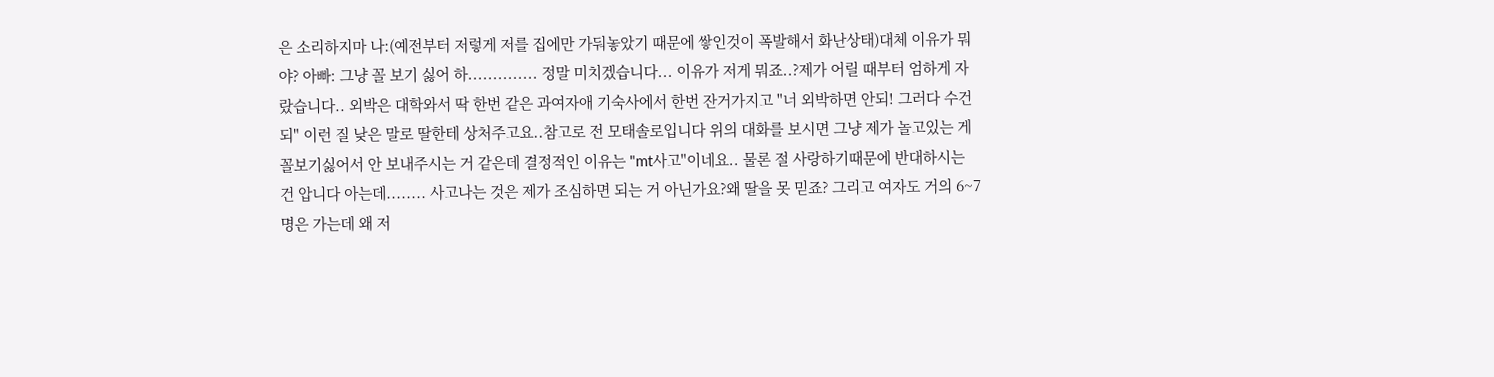은 소리하지마 나:(예전부터 저렇게 저를 집에만 가둬놓았기 때문에 쌓인것이 폭발해서 화난상태)대체 이유가 뭐야? 아빠: 그냥 꼴 보기 싫어 하.............. 정말 미치겠습니다... 이유가 저게 뭐죠..?제가 어릴 때부터 엄하게 자랐습니다.. 외박은 대학와서 딱 한번 같은 과여자애 기숙사에서 한번 잔거가지고 "너 외박하면 안되! 그러다 수건 되" 이런 질 낮은 말로 딸한테 상처주고요..참고로 전 모태솔로입니다 위의 대화를 보시면 그냥 제가 놀고있는 게 꼴보기싫어서 안 보내주시는 거 같은데 결정적인 이유는 "mt사고"이네요.. 물론 절 사랑하기때문에 반대하시는 건 압니다 아는데........ 사고나는 것은 제가 조심하면 되는 거 아닌가요?왜 딸을 못 믿죠? 그리고 여자도 거의 6~7명은 가는데 왜 저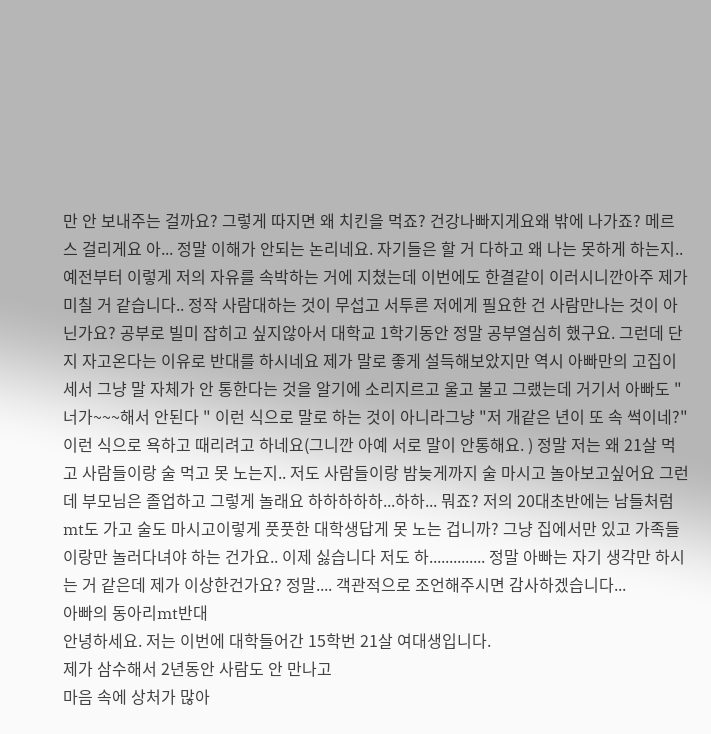만 안 보내주는 걸까요? 그렇게 따지면 왜 치킨을 먹죠? 건강나빠지게요왜 밖에 나가죠? 메르스 걸리게요 아... 정말 이해가 안되는 논리네요. 자기들은 할 거 다하고 왜 나는 못하게 하는지.. 예전부터 이렇게 저의 자유를 속박하는 거에 지쳤는데 이번에도 한결같이 이러시니깐아주 제가 미칠 거 같습니다.. 정작 사람대하는 것이 무섭고 서투른 저에게 필요한 건 사람만나는 것이 아닌가요? 공부로 빌미 잡히고 싶지않아서 대학교 1학기동안 정말 공부열심히 했구요. 그런데 단지 자고온다는 이유로 반대를 하시네요 제가 말로 좋게 설득해보았지만 역시 아빠만의 고집이 세서 그냥 말 자체가 안 통한다는 것을 알기에 소리지르고 울고 불고 그랬는데 거기서 아빠도 "너가~~~해서 안된다 " 이런 식으로 말로 하는 것이 아니라그냥 "저 개같은 년이 또 속 썩이네?" 이런 식으로 욕하고 때리려고 하네요(그니깐 아예 서로 말이 안통해요. ) 정말 저는 왜 21살 먹고 사람들이랑 술 먹고 못 노는지.. 저도 사람들이랑 밤늦게까지 술 마시고 놀아보고싶어요 그런데 부모님은 졸업하고 그렇게 놀래요 하하하하하...하하... 뭐죠? 저의 20대초반에는 남들처럼 mt도 가고 술도 마시고이렇게 풋풋한 대학생답게 못 노는 겁니까? 그냥 집에서만 있고 가족들이랑만 놀러다녀야 하는 건가요.. 이제 싫습니다 저도 하.............. 정말 아빠는 자기 생각만 하시는 거 같은데 제가 이상한건가요? 정말.... 객관적으로 조언해주시면 감사하겠습니다...
아빠의 동아리mt반대
안녕하세요. 저는 이번에 대학들어간 15학번 21살 여대생입니다.
제가 삼수해서 2년동안 사람도 안 만나고
마음 속에 상처가 많아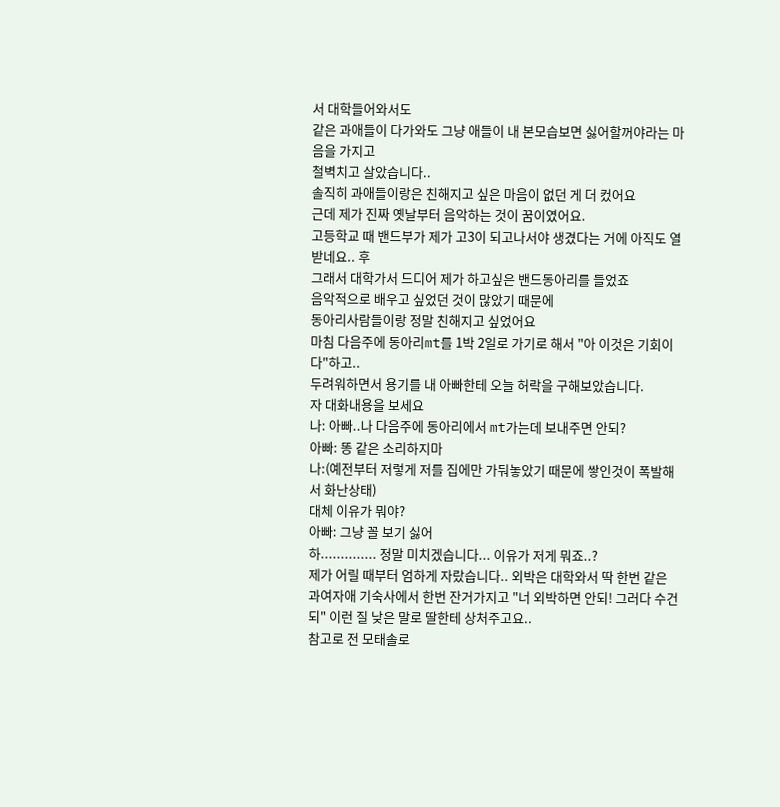서 대학들어와서도
같은 과애들이 다가와도 그냥 애들이 내 본모습보면 싫어할꺼야라는 마음을 가지고
철벽치고 살았습니다..
솔직히 과애들이랑은 친해지고 싶은 마음이 없던 게 더 컸어요
근데 제가 진짜 옛날부터 음악하는 것이 꿈이였어요.
고등학교 때 밴드부가 제가 고3이 되고나서야 생겼다는 거에 아직도 열받네요.. 후
그래서 대학가서 드디어 제가 하고싶은 밴드동아리를 들었죠
음악적으로 배우고 싶었던 것이 많았기 때문에
동아리사람들이랑 정말 친해지고 싶었어요
마침 다음주에 동아리mt를 1박 2일로 가기로 해서 "아 이것은 기회이다"하고..
두려워하면서 용기를 내 아빠한테 오늘 허락을 구해보았습니다.
자 대화내용을 보세요
나: 아빠..나 다음주에 동아리에서 mt가는데 보내주면 안되?
아빠: 똥 같은 소리하지마
나:(예전부터 저렇게 저를 집에만 가둬놓았기 때문에 쌓인것이 폭발해서 화난상태)
대체 이유가 뭐야?
아빠: 그냥 꼴 보기 싫어
하.............. 정말 미치겠습니다... 이유가 저게 뭐죠..?
제가 어릴 때부터 엄하게 자랐습니다.. 외박은 대학와서 딱 한번 같은 과여자애 기숙사에서 한번 잔거가지고 "너 외박하면 안되! 그러다 수건 되" 이런 질 낮은 말로 딸한테 상처주고요..
참고로 전 모태솔로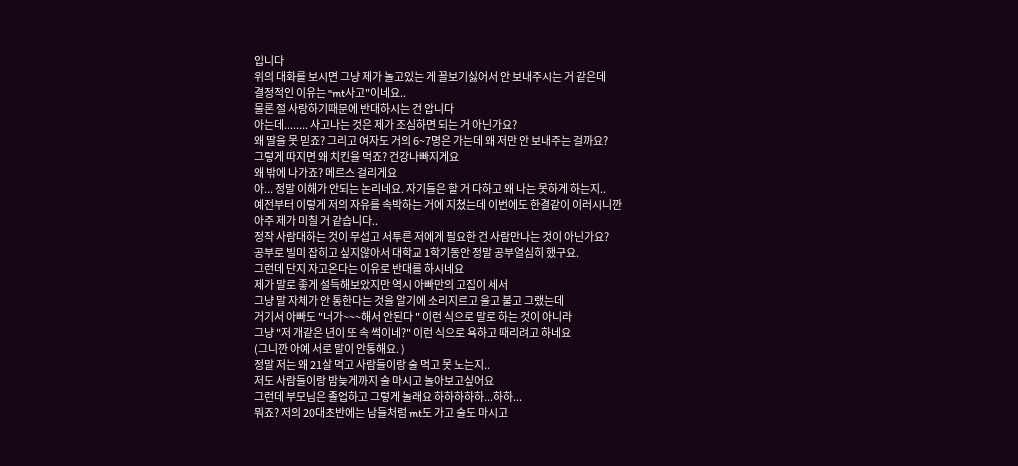입니다
위의 대화를 보시면 그냥 제가 놀고있는 게 꼴보기싫어서 안 보내주시는 거 같은데
결정적인 이유는 "mt사고"이네요..
물론 절 사랑하기때문에 반대하시는 건 압니다
아는데........ 사고나는 것은 제가 조심하면 되는 거 아닌가요?
왜 딸을 못 믿죠? 그리고 여자도 거의 6~7명은 가는데 왜 저만 안 보내주는 걸까요?
그렇게 따지면 왜 치킨을 먹죠? 건강나빠지게요
왜 밖에 나가죠? 메르스 걸리게요
아... 정말 이해가 안되는 논리네요. 자기들은 할 거 다하고 왜 나는 못하게 하는지..
예전부터 이렇게 저의 자유를 속박하는 거에 지쳤는데 이번에도 한결같이 이러시니깐
아주 제가 미칠 거 같습니다..
정작 사람대하는 것이 무섭고 서투른 저에게 필요한 건 사람만나는 것이 아닌가요?
공부로 빌미 잡히고 싶지않아서 대학교 1학기동안 정말 공부열심히 했구요.
그런데 단지 자고온다는 이유로 반대를 하시네요
제가 말로 좋게 설득해보았지만 역시 아빠만의 고집이 세서
그냥 말 자체가 안 통한다는 것을 알기에 소리지르고 울고 불고 그랬는데
거기서 아빠도 "너가~~~해서 안된다 " 이런 식으로 말로 하는 것이 아니라
그냥 "저 개같은 년이 또 속 썩이네?" 이런 식으로 욕하고 때리려고 하네요
(그니깐 아예 서로 말이 안통해요. )
정말 저는 왜 21살 먹고 사람들이랑 술 먹고 못 노는지..
저도 사람들이랑 밤늦게까지 술 마시고 놀아보고싶어요
그런데 부모님은 졸업하고 그렇게 놀래요 하하하하하...하하...
뭐죠? 저의 20대초반에는 남들처럼 mt도 가고 술도 마시고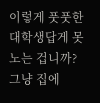이렇게 풋풋한 대학생답게 못 노는 겁니까?
그냥 집에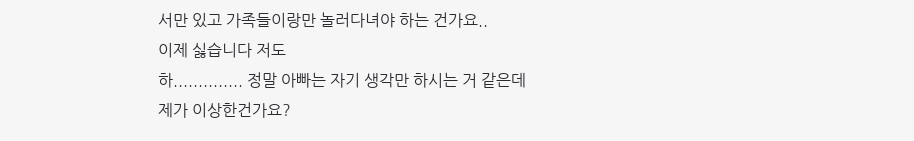서만 있고 가족들이랑만 놀러다녀야 하는 건가요..
이제 싫습니다 저도
하.............. 정말 아빠는 자기 생각만 하시는 거 같은데
제가 이상한건가요?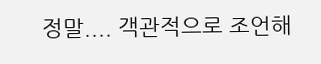정말.... 객관적으로 조언해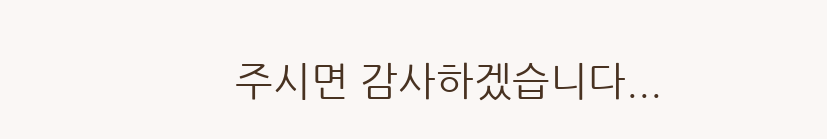주시면 감사하겠습니다...